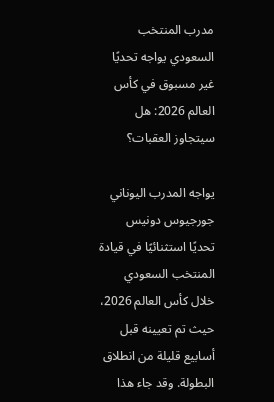مدرب المنتخب السعودي يواجه تحديًا غير مسبوق في كأس العالم 2026: هل سيتجاوز العقبات؟

يواجه المدرب اليوناني جورجيوس دونيس تحديًا استثنائيًا في قيادة المنتخب السعودي خلال كأس العالم 2026، حيث تم تعيينه قبل أسابيع قليلة من انطلاق البطولة. وقد جاء هذا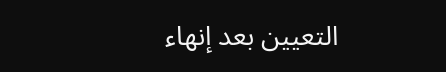التعيين بعد إنهاء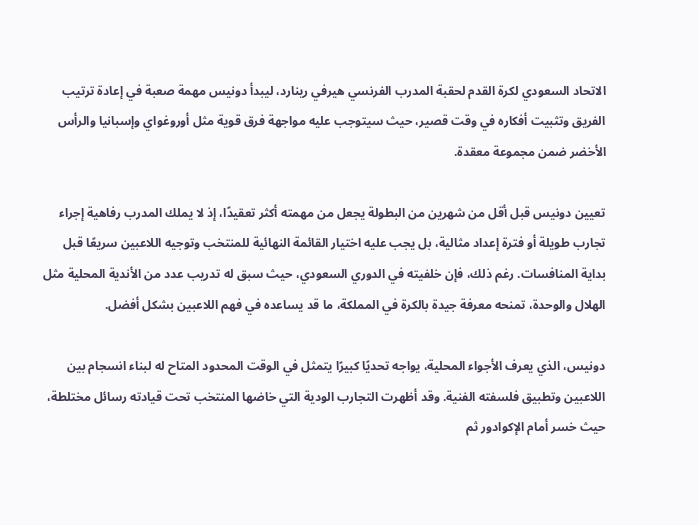الاتحاد السعودي لكرة القدم لحقبة المدرب الفرنسي هيرفي رينارد، ليبدأ دونيس مهمة صعبة في إعادة ترتيب الفريق وتثبيت أفكاره في وقت قصير، حيث سيتوجب عليه مواجهة فرق قوية مثل أوروغواي وإسبانيا والرأس الأخضر ضمن مجموعة معقدة.

تعيين دونيس قبل أقل من شهرين من البطولة يجعل من مهمته أكثر تعقيدًا، إذ لا يملك المدرب رفاهية إجراء تجارب طويلة أو فترة إعداد مثالية، بل يجب عليه اختيار القائمة النهائية للمنتخب وتوجيه اللاعبين سريعًا قبل بداية المنافسات. رغم ذلك، فإن خلفيته في الدوري السعودي، حيث سبق له تدريب عدد من الأندية المحلية مثل الهلال والوحدة، تمنحه معرفة جيدة بالكرة في المملكة، ما قد يساعده في فهم اللاعبين بشكل أفضل.

دونيس، الذي يعرف الأجواء المحلية، يواجه تحديًا كبيرًا يتمثل في الوقت المحدود المتاح له لبناء انسجام بين اللاعبين وتطبيق فلسفته الفنية. وقد أظهرت التجارب الودية التي خاضها المنتخب تحت قيادته رسائل مختلطة، حيث خسر أمام الإكوادور ثم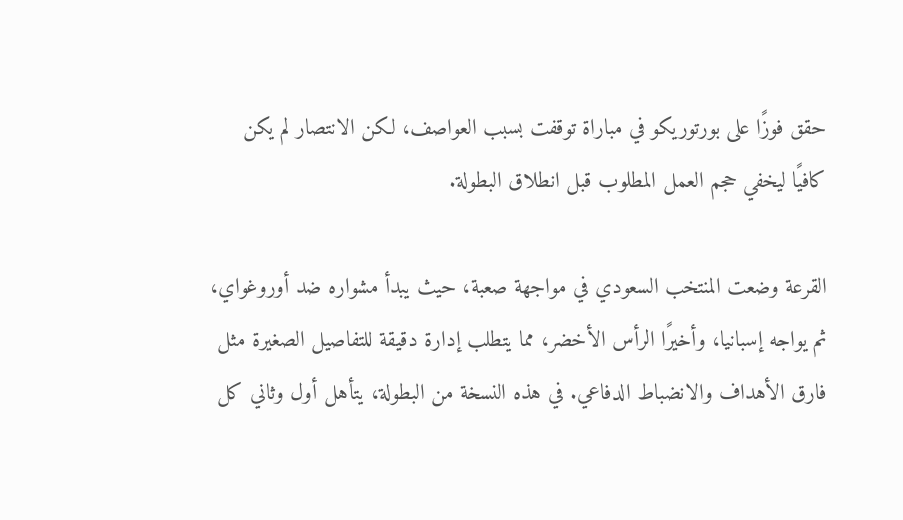حقق فوزًا على بورتوريكو في مباراة توقفت بسبب العواصف، لكن الانتصار لم يكن كافيًا ليخفي حجم العمل المطلوب قبل انطلاق البطولة.

القرعة وضعت المنتخب السعودي في مواجهة صعبة، حيث يبدأ مشواره ضد أوروغواي، ثم يواجه إسبانيا، وأخيرًا الرأس الأخضر، مما يتطلب إدارة دقيقة للتفاصيل الصغيرة مثل فارق الأهداف والانضباط الدفاعي. في هذه النسخة من البطولة، يتأهل أول وثاني كل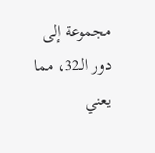مجموعة إلى دور الـ32، مما يعني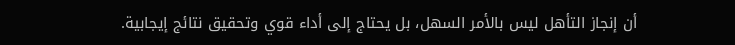أن إنجاز التأهل ليس بالأمر السهل، بل يحتاج إلى أداء قوي وتحقيق نتائج إيجابية.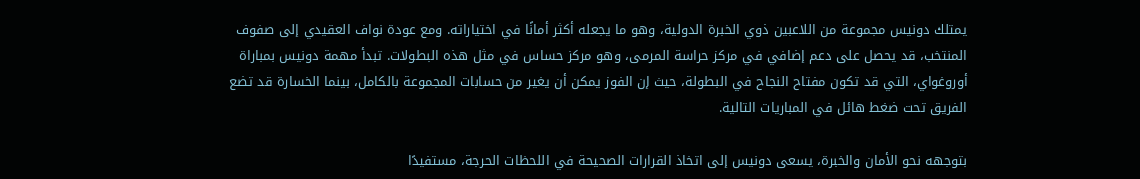يمتلك دونيس مجموعة من اللاعبين ذوي الخبرة الدولية، وهو ما يجعله أكثر أمانًا في اختياراته. ومع عودة نواف العقيدي إلى صفوف المنتخب، قد يحصل على دعم إضافي في مركز حراسة المرمى، وهو مركز حساس في مثل هذه البطولات. تبدأ مهمة دونيس بمباراة أوروغواي، التي قد تكون مفتاح النجاح في البطولة، حيث إن الفوز يمكن أن يغير من حسابات المجموعة بالكامل، بينما الخسارة قد تضع الفريق تحت ضغط هائل في المباريات التالية.

بتوجهه نحو الأمان والخبرة، يسعى دونيس إلى اتخاذ القرارات الصحيحة في اللحظات الحرجة، مستفيدًا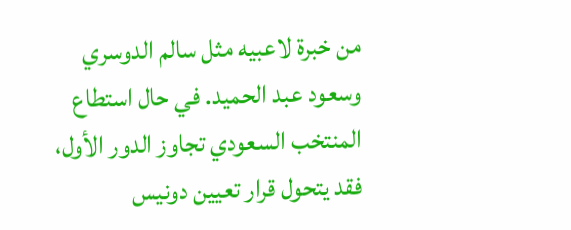من خبرة لاعبيه مثل سالم الدوسري وسعود عبد الحميد. في حال استطاع المنتخب السعودي تجاوز الدور الأول، فقد يتحول قرار تعيين دونيس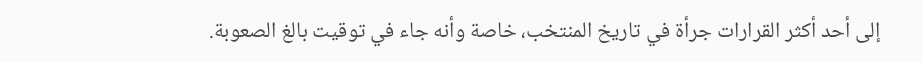إلى أحد أكثر القرارات جرأة في تاريخ المنتخب، خاصة وأنه جاء في توقيت بالغ الصعوبة.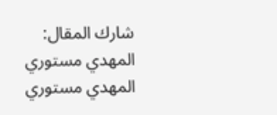شارك المقال:
المهدي مستوري
المهدي مستوري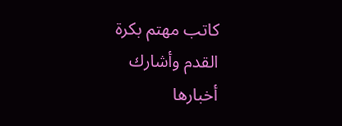كاتب مهتم بكرة القدم وأشارك أخبارها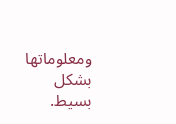ومعلوماتها بشكل بسيط.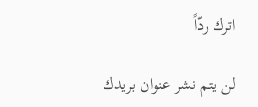اترك ردّاً

لن يتم نشر عنوان بريدك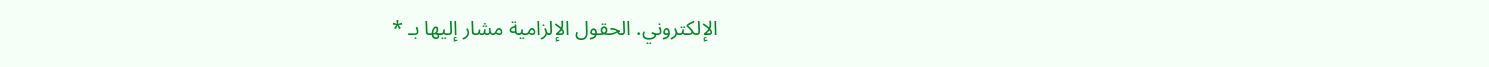الإلكتروني. الحقول الإلزامية مشار إليها بـ *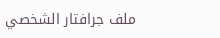ملف جرافتار الشخصي